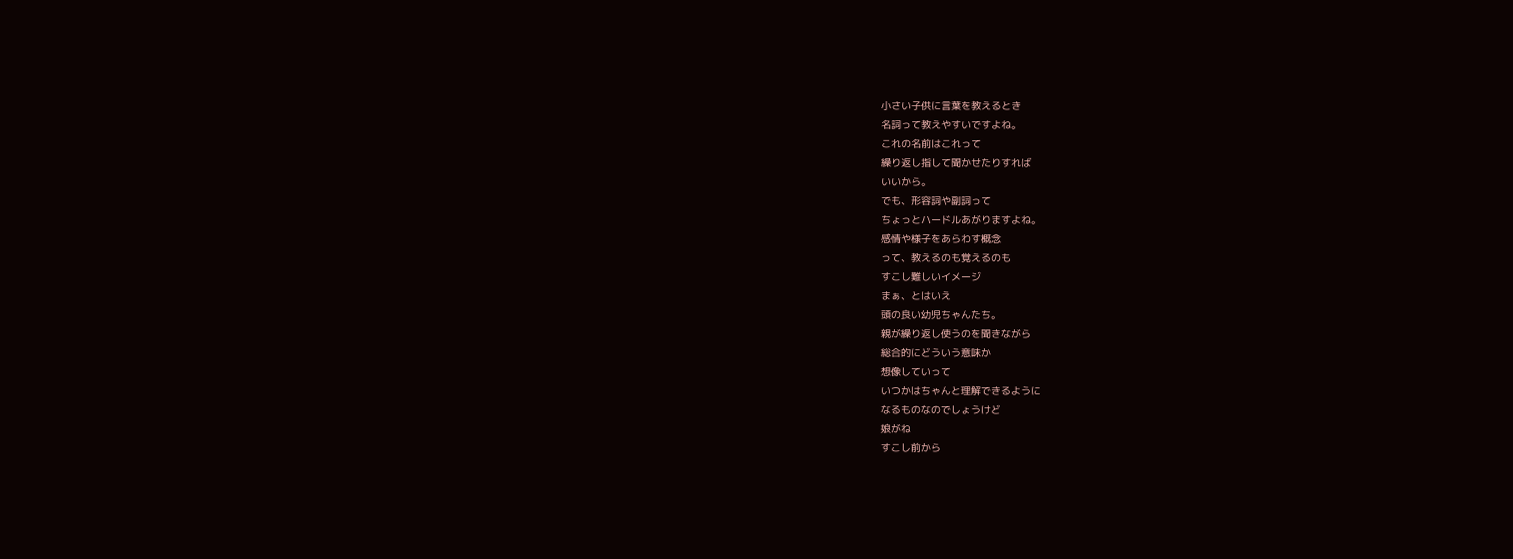小さい子供に言葉を教えるとき
名詞って教えやすいですよね。
これの名前はこれって
繰り返し指して聞かせたりすれば
いいから。
でも、形容詞や副詞って
ちょっとハードルあがりますよね。
感情や様子をあらわす概念
って、教えるのも覚えるのも
すこし難しいイメージ
まぁ、とはいえ
頭の良い幼児ちゃんたち。
親が繰り返し使うのを聞きながら
総合的にどういう意味か
想像していって
いつかはちゃんと理解できるように
なるものなのでしょうけど
娘がね
すこし前から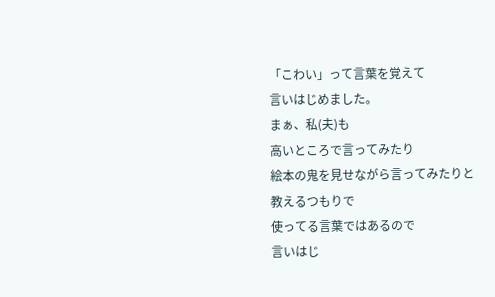「こわい」って言葉を覚えて
言いはじめました。
まぁ、私(夫)も
高いところで言ってみたり
絵本の鬼を見せながら言ってみたりと
教えるつもりで
使ってる言葉ではあるので
言いはじ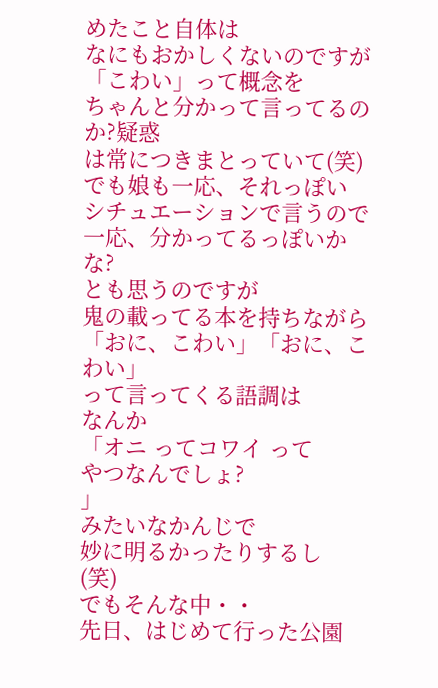めたこと自体は
なにもおかしくないのですが
「こわい」って概念を
ちゃんと分かって言ってるのか?疑惑
は常につきまとっていて(笑)
でも娘も一応、それっぽい
シチュエーションで言うので
一応、分かってるっぽいかな?
とも思うのですが
鬼の載ってる本を持ちながら
「おに、こわい」「おに、こわい」
って言ってくる語調は
なんか
「オニ ってコワイ って
やつなんでしょ?
」
みたいなかんじで
妙に明るかったりするし
(笑)
でもそんな中・・
先日、はじめて行った公園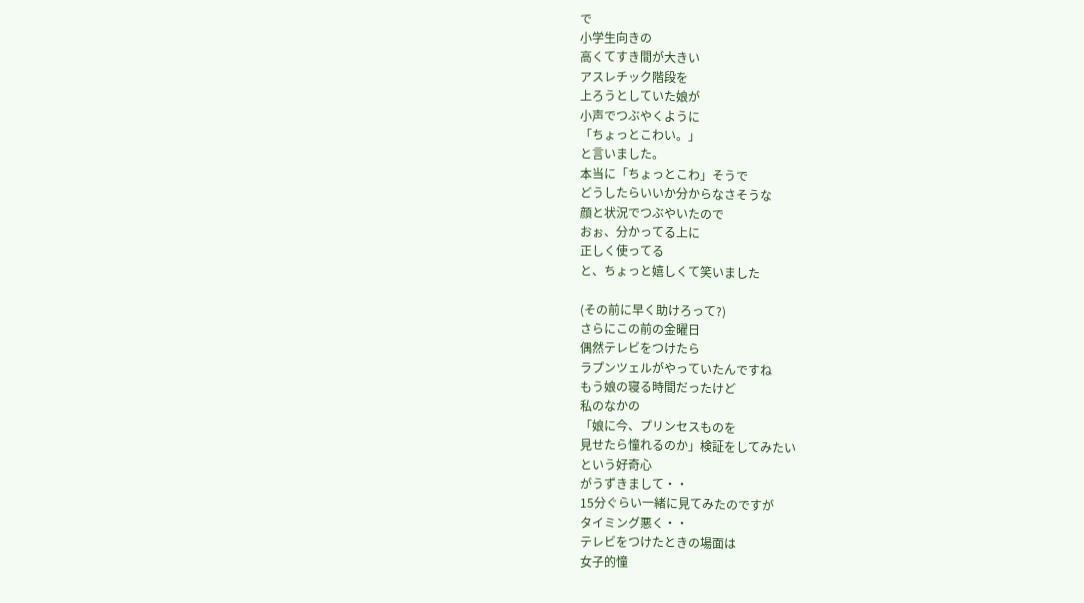で
小学生向きの
高くてすき間が大きい
アスレチック階段を
上ろうとしていた娘が
小声でつぶやくように
「ちょっとこわい。」
と言いました。
本当に「ちょっとこわ」そうで
どうしたらいいか分からなさそうな
顔と状況でつぶやいたので
おぉ、分かってる上に
正しく使ってる
と、ちょっと嬉しくて笑いました

(その前に早く助けろって?)
さらにこの前の金曜日
偶然テレビをつけたら
ラプンツェルがやっていたんですね
もう娘の寝る時間だったけど
私のなかの
「娘に今、プリンセスものを
見せたら憧れるのか」検証をしてみたい
という好奇心
がうずきまして・・
15分ぐらい一緒に見てみたのですが
タイミング悪く・・
テレビをつけたときの場面は
女子的憧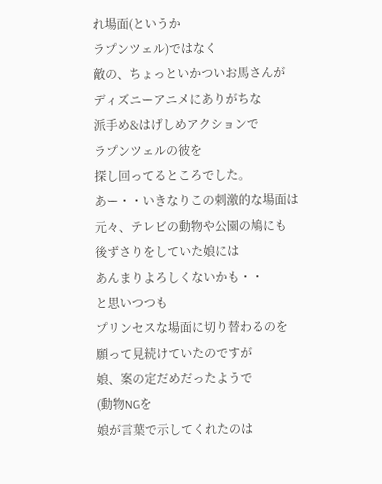れ場面(というか
ラプンツェル)ではなく
敵の、ちょっといかついお馬さんが
ディズニーアニメにありがちな
派手め&はげしめアクションで
ラプンツェルの彼を
探し回ってるところでした。
あー・・いきなりこの刺激的な場面は
元々、テレビの動物や公園の鳩にも
後ずさりをしていた娘には
あんまりよろしくないかも・・
と思いつつも
プリンセスな場面に切り替わるのを
願って見続けていたのですが
娘、案の定だめだったようで
(動物NGを
娘が言葉で示してくれたのは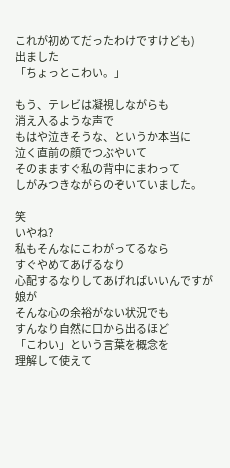これが初めてだったわけですけども)
出ました
「ちょっとこわい。」

もう、テレビは凝視しながらも
消え入るような声で
もはや泣きそうな、というか本当に
泣く直前の顔でつぶやいて
そのまますぐ私の背中にまわって
しがみつきながらのぞいていました。

笑
いやね?
私もそんなにこわがってるなら
すぐやめてあげるなり
心配するなりしてあげればいいんですが
娘が
そんな心の余裕がない状況でも
すんなり自然に口から出るほど
「こわい」という言葉を概念を
理解して使えて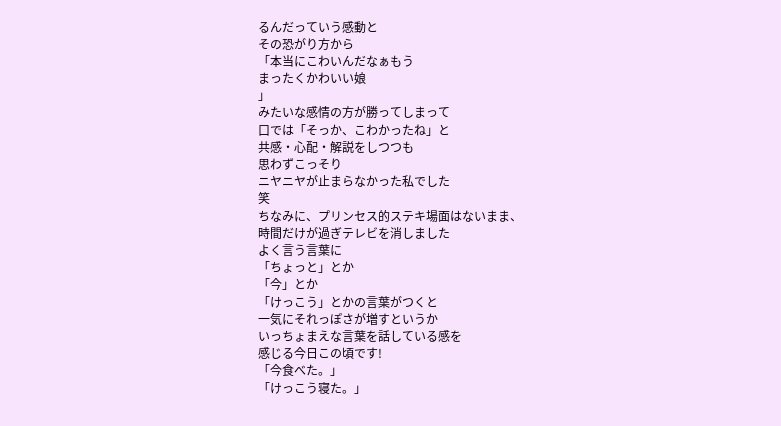るんだっていう感動と
その恐がり方から
「本当にこわいんだなぁもう
まったくかわいい娘
」
みたいな感情の方が勝ってしまって
口では「そっか、こわかったね」と
共感・心配・解説をしつつも
思わずこっそり
ニヤニヤが止まらなかった私でした
笑
ちなみに、プリンセス的ステキ場面はないまま、
時間だけが過ぎテレビを消しました
よく言う言葉に
「ちょっと」とか
「今」とか
「けっこう」とかの言葉がつくと
一気にそれっぽさが増すというか
いっちょまえな言葉を話している感を
感じる今日この頃です!
「今食べた。」
「けっこう寝た。」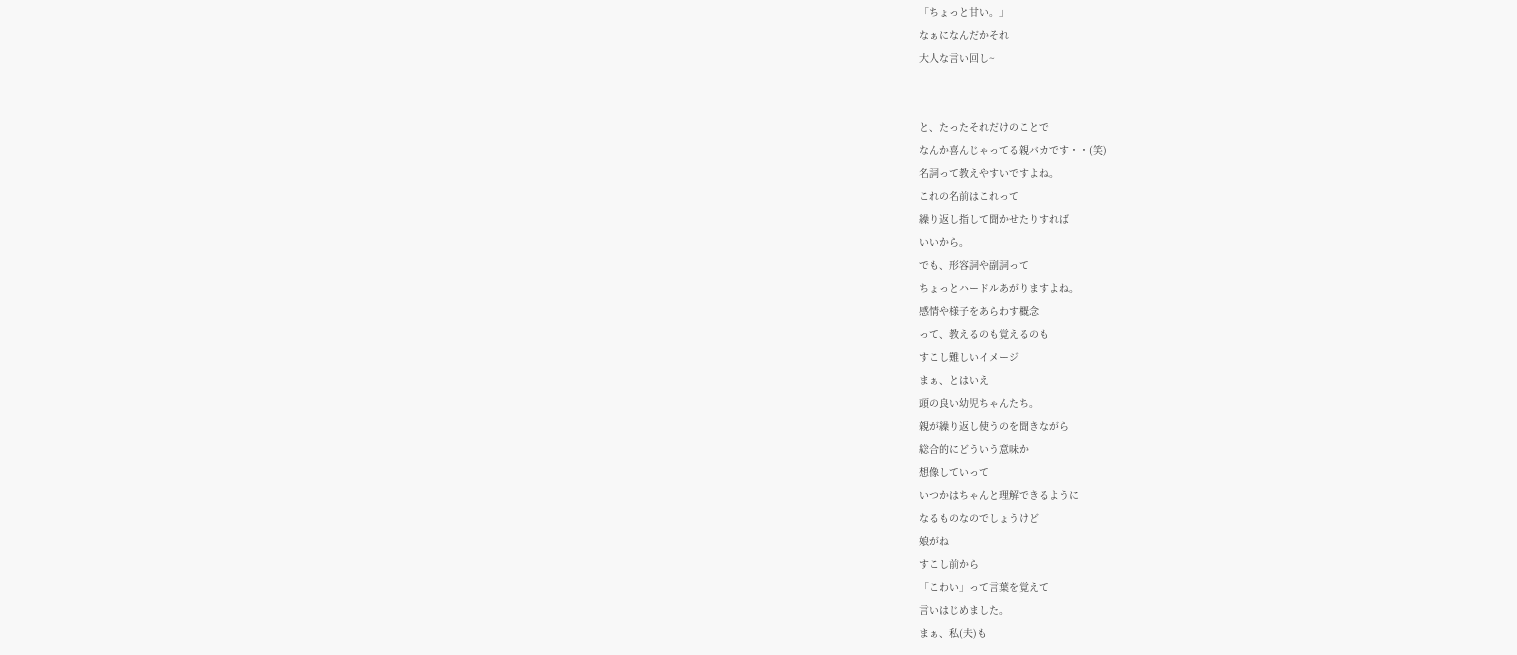「ちょっと甘い。」
なぁになんだかそれ
大人な言い回し~


と、たったそれだけのことで
なんか喜んじゃってる親バカです・・(笑)
名詞って教えやすいですよね。
これの名前はこれって
繰り返し指して聞かせたりすれば
いいから。
でも、形容詞や副詞って
ちょっとハードルあがりますよね。
感情や様子をあらわす概念
って、教えるのも覚えるのも
すこし難しいイメージ
まぁ、とはいえ
頭の良い幼児ちゃんたち。
親が繰り返し使うのを聞きながら
総合的にどういう意味か
想像していって
いつかはちゃんと理解できるように
なるものなのでしょうけど
娘がね
すこし前から
「こわい」って言葉を覚えて
言いはじめました。
まぁ、私(夫)も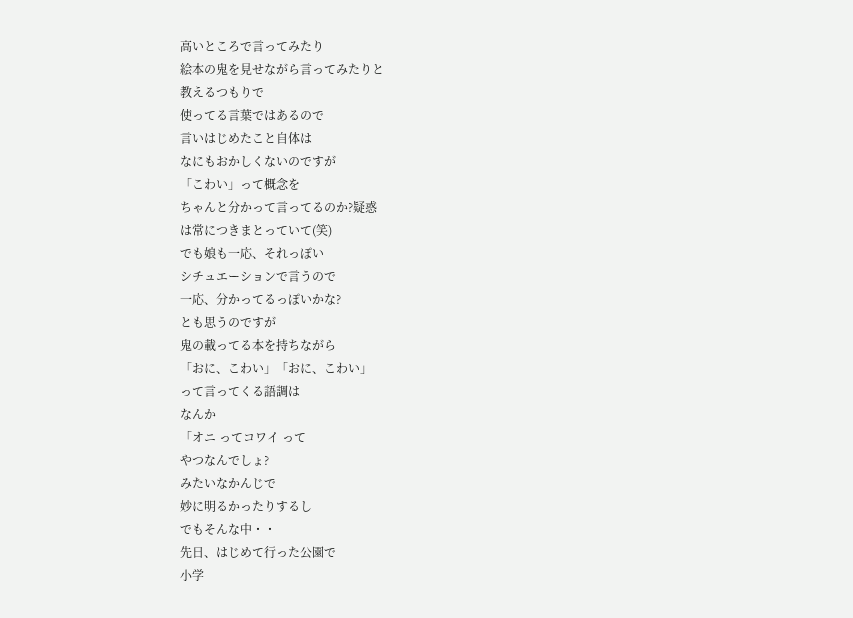高いところで言ってみたり
絵本の鬼を見せながら言ってみたりと
教えるつもりで
使ってる言葉ではあるので
言いはじめたこと自体は
なにもおかしくないのですが
「こわい」って概念を
ちゃんと分かって言ってるのか?疑惑
は常につきまとっていて(笑)
でも娘も一応、それっぽい
シチュエーションで言うので
一応、分かってるっぽいかな?
とも思うのですが
鬼の載ってる本を持ちながら
「おに、こわい」「おに、こわい」
って言ってくる語調は
なんか
「オニ ってコワイ って
やつなんでしょ?
みたいなかんじで
妙に明るかったりするし
でもそんな中・・
先日、はじめて行った公園で
小学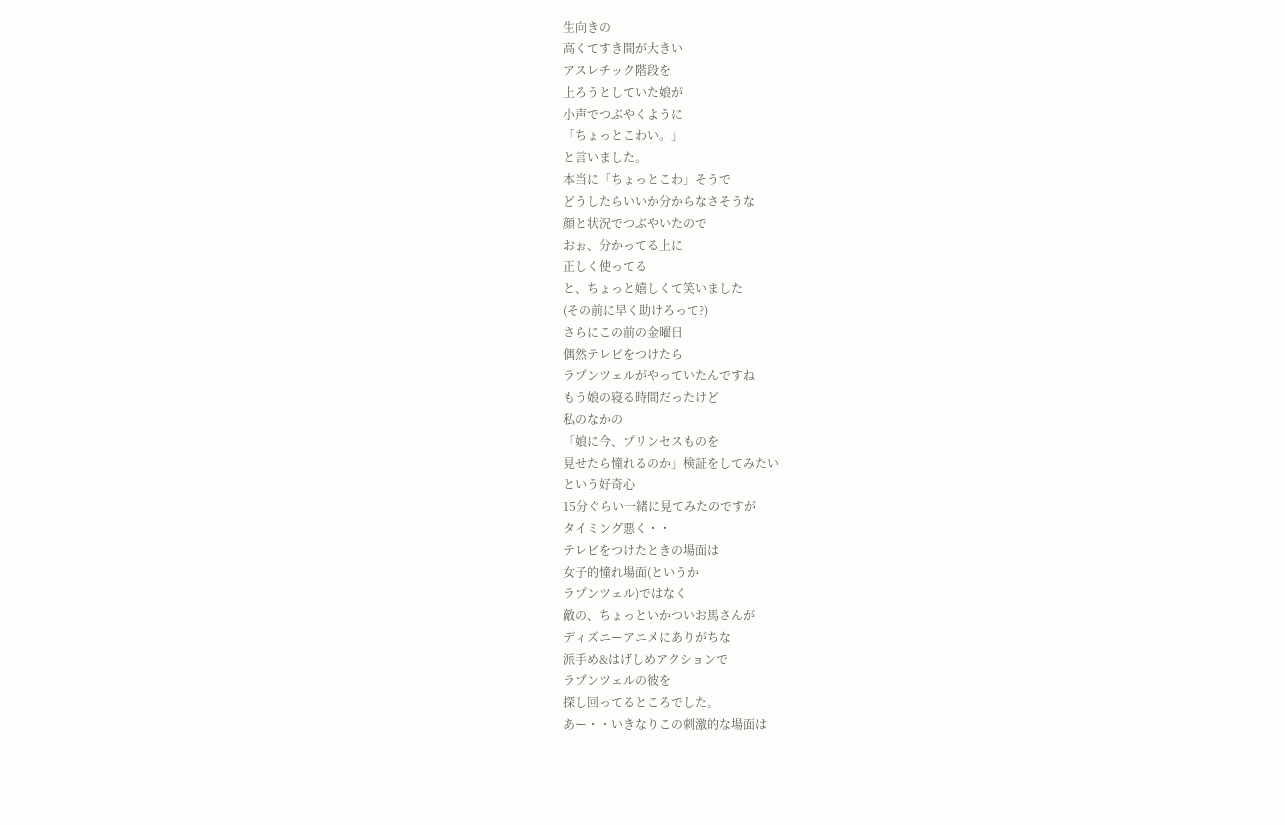生向きの
高くてすき間が大きい
アスレチック階段を
上ろうとしていた娘が
小声でつぶやくように
「ちょっとこわい。」
と言いました。
本当に「ちょっとこわ」そうで
どうしたらいいか分からなさそうな
顔と状況でつぶやいたので
おぉ、分かってる上に
正しく使ってる
と、ちょっと嬉しくて笑いました
(その前に早く助けろって?)
さらにこの前の金曜日
偶然テレビをつけたら
ラプンツェルがやっていたんですね
もう娘の寝る時間だったけど
私のなかの
「娘に今、プリンセスものを
見せたら憧れるのか」検証をしてみたい
という好奇心
15分ぐらい一緒に見てみたのですが
タイミング悪く・・
テレビをつけたときの場面は
女子的憧れ場面(というか
ラプンツェル)ではなく
敵の、ちょっといかついお馬さんが
ディズニーアニメにありがちな
派手め&はげしめアクションで
ラプンツェルの彼を
探し回ってるところでした。
あー・・いきなりこの刺激的な場面は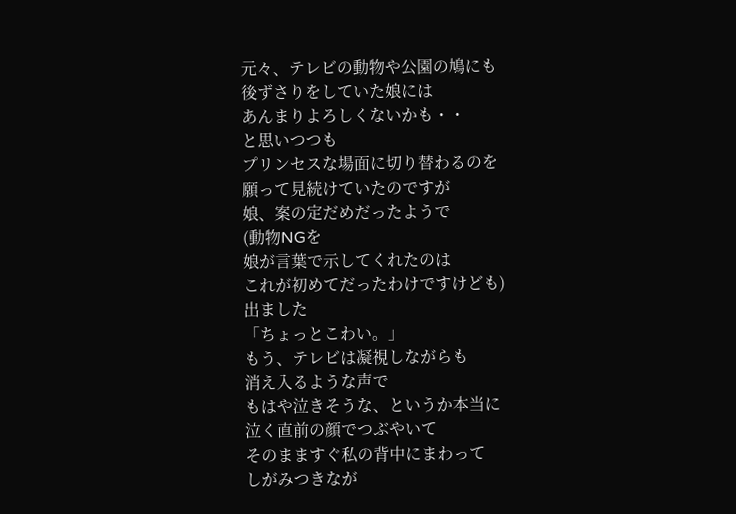元々、テレビの動物や公園の鳩にも
後ずさりをしていた娘には
あんまりよろしくないかも・・
と思いつつも
プリンセスな場面に切り替わるのを
願って見続けていたのですが
娘、案の定だめだったようで
(動物NGを
娘が言葉で示してくれたのは
これが初めてだったわけですけども)
出ました
「ちょっとこわい。」
もう、テレビは凝視しながらも
消え入るような声で
もはや泣きそうな、というか本当に
泣く直前の顔でつぶやいて
そのまますぐ私の背中にまわって
しがみつきなが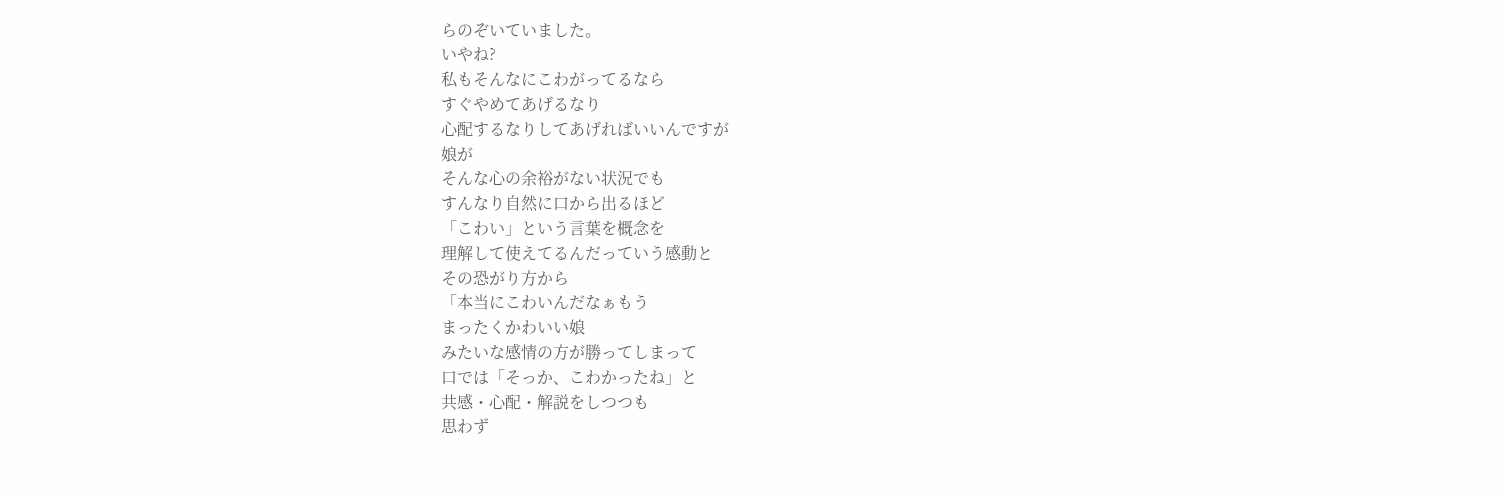らのぞいていました。
いやね?
私もそんなにこわがってるなら
すぐやめてあげるなり
心配するなりしてあげればいいんですが
娘が
そんな心の余裕がない状況でも
すんなり自然に口から出るほど
「こわい」という言葉を概念を
理解して使えてるんだっていう感動と
その恐がり方から
「本当にこわいんだなぁもう
まったくかわいい娘
みたいな感情の方が勝ってしまって
口では「そっか、こわかったね」と
共感・心配・解説をしつつも
思わず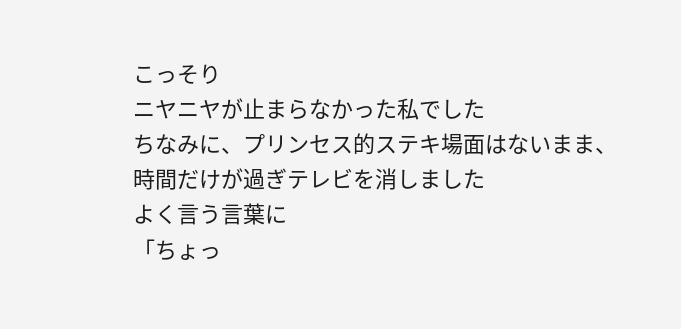こっそり
ニヤニヤが止まらなかった私でした
ちなみに、プリンセス的ステキ場面はないまま、
時間だけが過ぎテレビを消しました
よく言う言葉に
「ちょっ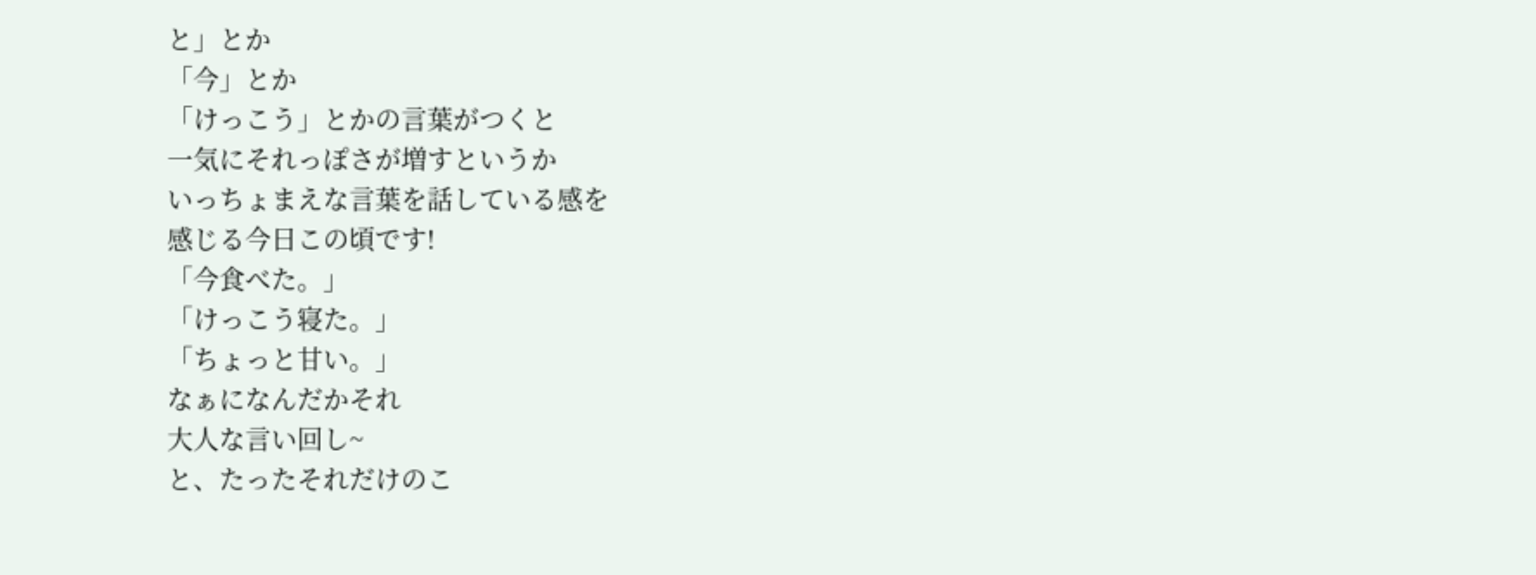と」とか
「今」とか
「けっこう」とかの言葉がつくと
一気にそれっぽさが増すというか
いっちょまえな言葉を話している感を
感じる今日この頃です!
「今食べた。」
「けっこう寝た。」
「ちょっと甘い。」
なぁになんだかそれ
大人な言い回し~
と、たったそれだけのこ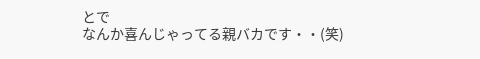とで
なんか喜んじゃってる親バカです・・(笑)